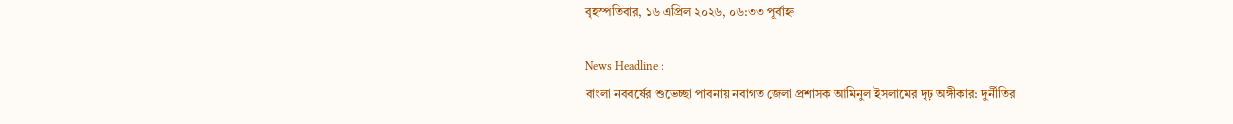বৃহস্পতিবার, ১৬ এপ্রিল ২০২৬, ০৬:৩৩ পূর্বাহ্ন

News Headline :
বাংলা নববর্ষের শুভেচ্ছা পাবনায় নবাগত জেলা প্রশাসক আমিনুল ইসলামের দৃঢ় অঙ্গীকার: দুর্নীতির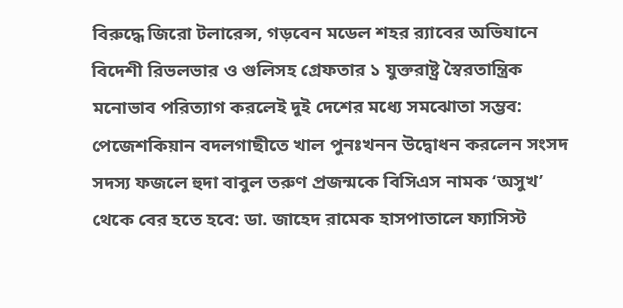বিরুদ্ধে জিরো টলারেন্স, গড়বেন মডেল শহর র‌্যাবের অভিযানে বিদেশী রিভলভার ও গুলিসহ গ্রেফতার ১ যুক্তরাষ্ট্র স্বৈরতান্ত্রিক মনোভাব পরিত্যাগ করলেই দুই দেশের মধ্যে সমঝোতা সম্ভব: পেজেশকিয়ান বদলগাছীতে খাল পুনঃখনন উদ্বোধন করলেন সংসদ সদস্য ফজলে হুদা বাবুল তরুণ প্রজন্মকে বিসিএস নামক ‘অসুখ’ থেকে বের হতে হবে: ডা. জাহেদ রামেক হাসপাতালে ফ্যাসিস্ট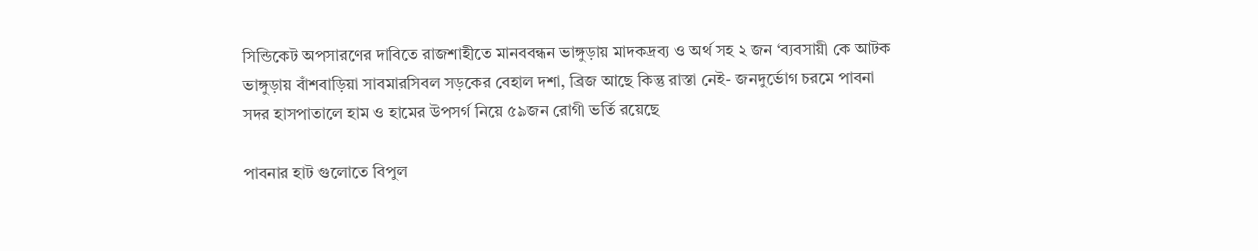সিন্ডিকেট অপসারণের দাবিতে রাজশাহীতে মানববন্ধন ভাঙ্গুড়ায় মাদকদ্রব্য ও অর্থ সহ ২ জন ‘ব্যবসায়ী কে আটক  ভাঙ্গুড়ায় বাঁশবাড়িয়া সাবমারসিবল সড়কের বেহাল দশা, ব্রিজ আছে কিন্তু রাস্তা নেই- জনদুর্ভোগ চরমে পাবনা সদর হাসপাতালে হাম ও হামের উপসর্গ নিয়ে ৫৯জন রোগী ভর্তি রয়েছে

পাবনার হাট গুলোতে বিপুল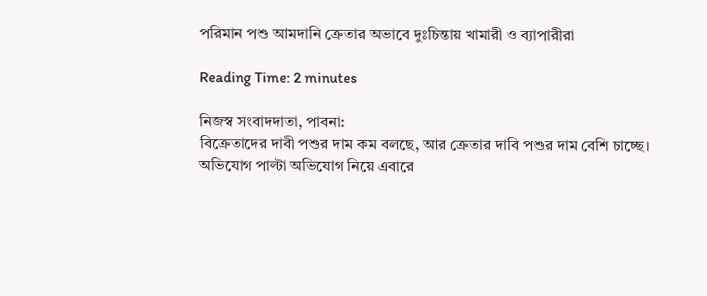পরিমান পশু আমদানি ক্রেতার অভাবে দুঃচিন্তায় খামারী ও ব্যাপারীরা

Reading Time: 2 minutes

নিজস্ব সংবাদদাতা, পাবনা:
বিক্রেতাদের দাবী পশুর দাম কম বলছে, আর ক্রেতার দাবি পশুর দাম বেশি চাচ্ছে। অভিযোগ পাল্টা অভিযোগ নিয়ে এবারে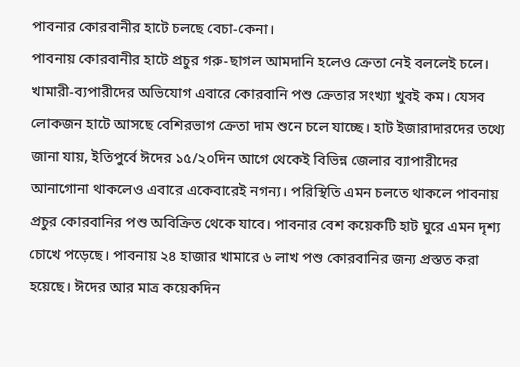পাবনার কোরবানীর হাটে চলছে বেচা-কেনা।
পাবনায় কোরবানীর হাটে প্রচুর গরু-ছাগল আমদানি হলেও ক্রেতা নেই বললেই চলে। খামারী-ব্যপারীদের অভিযোগ এবারে কোরবানি পশু ক্রেতার সংখ্যা খুবই কম। যেসব লোকজন হাটে আসছে বেশিরভাগ ক্রেতা দাম শুনে চলে যাচ্ছে। হাট ইজারাদারদের তথ্যে জানা যায়, ইতিপুর্বে ঈদের ১৫/২০দিন আগে থেকেই বিভিন্ন জেলার ব্যাপারীদের আনাগোনা থাকলেও এবারে একেবারেই নগন্য। পরিস্থিতি এমন চলতে থাকলে পাবনায় প্রচুর কোরবানির পশু অবিক্রিত থেকে যাবে। পাবনার বেশ কয়েকটি হাট ঘুরে এমন দৃশ্য চোখে পড়েছে। পাবনায় ২৪ হাজার খামারে ৬ লাখ পশু কোরবানির জন্য প্রস্তত করা হয়েছে। ঈদের আর মাত্র কয়েকদিন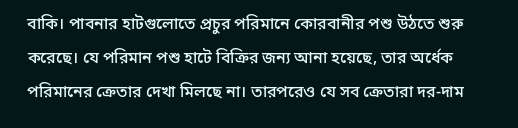বাকি। পাবনার হাটগুলোতে প্রচুর পরিমানে কোরবানীর পশু উঠতে শুরু করেছে। যে পরিমান পশু হাটে বিক্রির জন্য আনা হয়েছে, তার অর্ধেক পরিমানের ক্রেতার দেখা মিলছে না। তারপরেও যে সব ক্রেতারা দর-দাম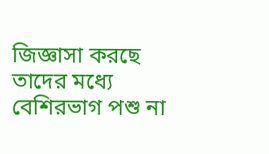জিজ্ঞাসা করছে তাদের মধ্যে বেশিরভাগ পশু না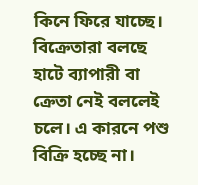কিনে ফিরে যাচ্ছে। বিক্রেতারা বলছে হাটে ব্যাপারী বা ক্রেতা নেই বললেই চলে। এ কারনে পশু বিক্রি হচ্ছে না।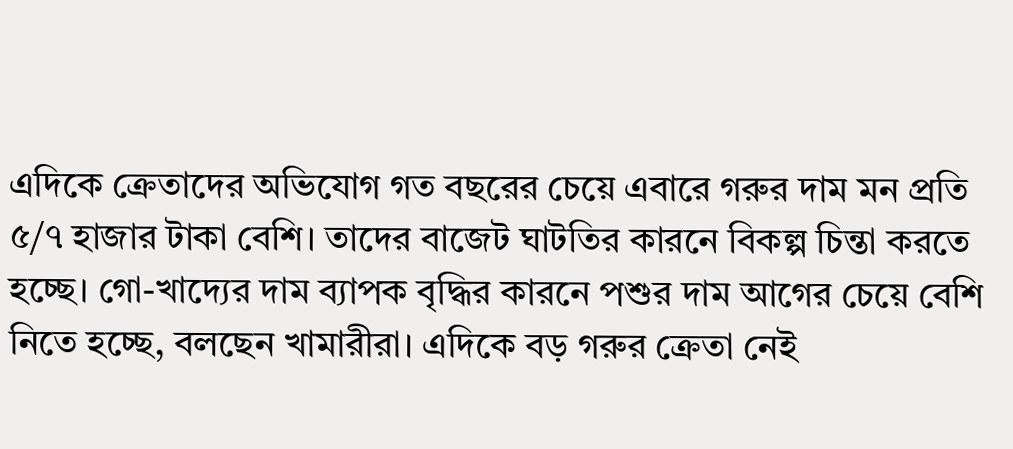এদিকে ক্রেতাদের অভিযোগ গত বছরের চেয়ে এবারে গরুর দাম মন প্রতি ৫/৭ হাজার টাকা বেশি। তাদের বাজেট ঘাটতির কারনে বিকল্প চিন্তা করতে হচ্ছে। গো-খাদ্যের দাম ব্যাপক বৃদ্ধির কারনে পশুর দাম আগের চেয়ে বেশি নিতে হচ্ছে, বলছেন খামারীরা। এদিকে বড় গরুর ক্রেতা নেই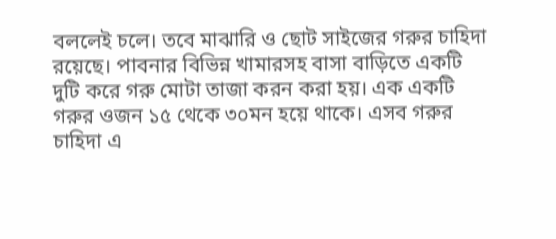বললেই চলে। তবে মাঝারি ও ছোট সাইজের গরুর চাহিদা রয়েছে। পাবনার বিভিন্ন খামারসহ বাসা বাড়িতে একটি দুটি করে গরু মোটা তাজা করন করা হয়। এক একটি গরুর ওজন ১৫ থেকে ৩০মন হয়ে থাকে। এসব গরুর চাহিদা এ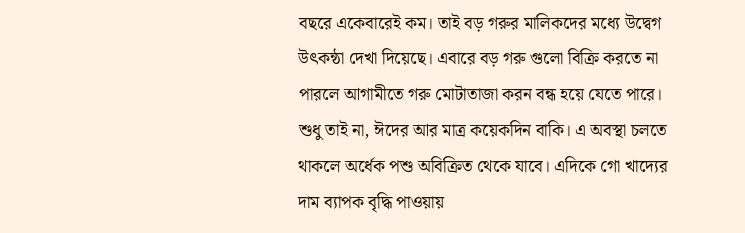বছরে একেবারেই কম। তাই বড় গরুর মালিকদের মধ্যে উদ্বেগ উৎকন্ঠা দেখা দিয়েছে। এবারে বড় গরু গুলো বিক্রি করতে না পারলে আগামীতে গরু মোটাতাজা করন বন্ধ হয়ে যেতে পারে। শুধু তাই না, ঈদের আর মাত্র কয়েকদিন বাকি। এ অবস্থা চলতে থাকলে অর্ধেক পশু অবিক্রিত থেকে যাবে। এদিকে গো খাদ্যের দাম ব্যাপক বৃদ্ধি পাওয়ায়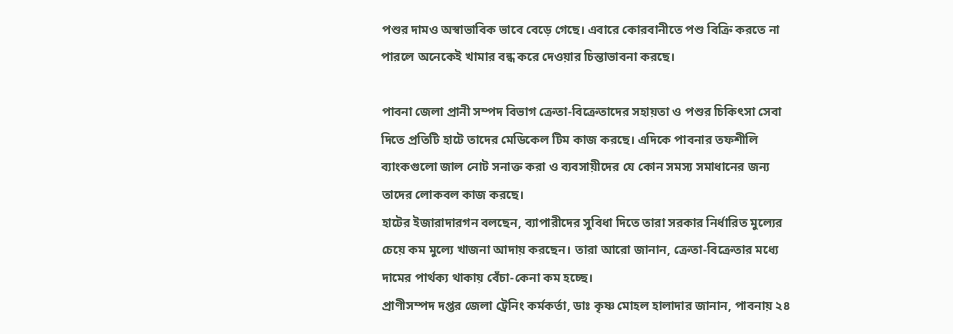পশুর দামও অস্বাভাবিক ভাবে বেড়ে গেছে। এবারে কোরবানীতে পশু বিক্রি করতে না পারলে অনেকেই খামার বন্ধ করে দেওয়ার চিন্তাভাবনা করছে।

পাবনা জেলা প্রানী সম্পদ বিভাগ ক্রেতা-বিক্রেতাদের সহায়তা ও পশুর চিকিৎসা সেবা দিতে প্রতিটি হাটে তাদের মেডিকেল টিম কাজ করছে। এদিকে পাবনার তফশীলি ব্যাংকগুলো জাল নোট সনাক্ত করা ও ব্যবসায়ীদের যে কোন সমস্য সমাধানের জন্য তাদের লোকবল কাজ করছে।
হাটের ইজারাদারগন বলছেন, ব্যাপারীদের সুবিধা দিতে তারা সরকার নির্ধারিত মুল্যের চেয়ে কম মুল্যে খাজনা আদায় করছেন। তারা আরো জানান, ক্রেতা-বিক্রেতার মধ্যে দামের পার্থক্য থাকায় বেঁচা-কেনা কম হচ্ছে।
প্রাণীসম্পদ দপ্তর জেলা ট্রেনিং কর্মকর্তা, ডাঃ কৃষ্ণ মোহল হালাদার জানান, পাবনায় ২৪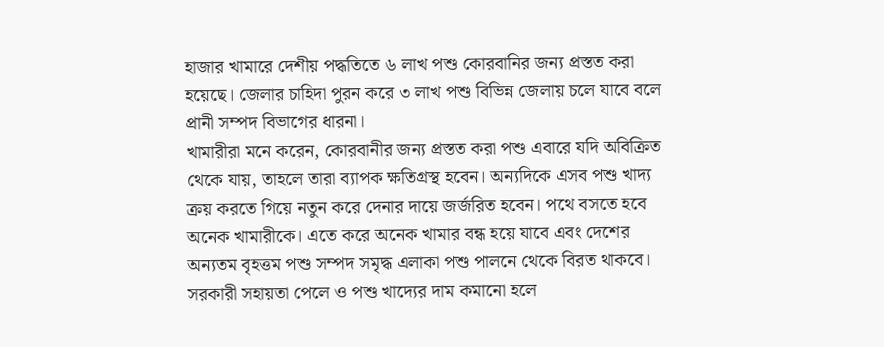হাজার খামারে দেশীয় পদ্ধতিতে ৬ লাখ পশু কোরবানির জন্য প্রস্তত করা হয়েছে। জেলার চাহিদা পুরন করে ৩ লাখ পশু বিভিন্ন জেলায় চলে যাবে বলে প্রানী সম্পদ বিভাগের ধারনা।
খামারীরা মনে করেন, কোরবানীর জন্য প্রস্তত করা পশু এবারে যদি অবিক্রিত থেকে যায়, তাহলে তারা ব্যাপক ক্ষতিগ্রস্থ হবেন। অন্যদিকে এসব পশু খাদ্য ক্রয় করতে গিয়ে নতুন করে দেনার দায়ে জর্জরিত হবেন। পথে বসতে হবে অনেক খামারীকে। এতে করে অনেক খামার বন্ধ হয়ে যাবে এবং দেশের অন্যতম বৃহত্তম পশু সম্পদ সমৃদ্ধ এলাকা পশু পালনে থেকে বিরত থাকবে। সরকারী সহায়তা পেলে ও পশু খাদ্যের দাম কমানো হলে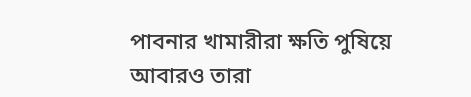পাবনার খামারীরা ক্ষতি পুষিয়ে আবারও তারা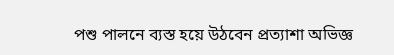পশু পালনে ব্যস্ত হয়ে উঠবেন প্রত্যাশা অভিজ্ঞ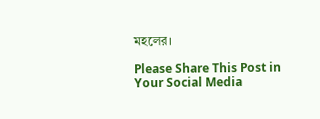মহলের।

Please Share This Post in Your Social Media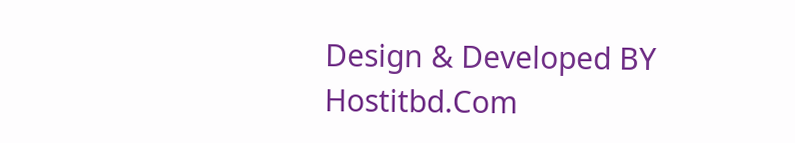Design & Developed BY Hostitbd.Com